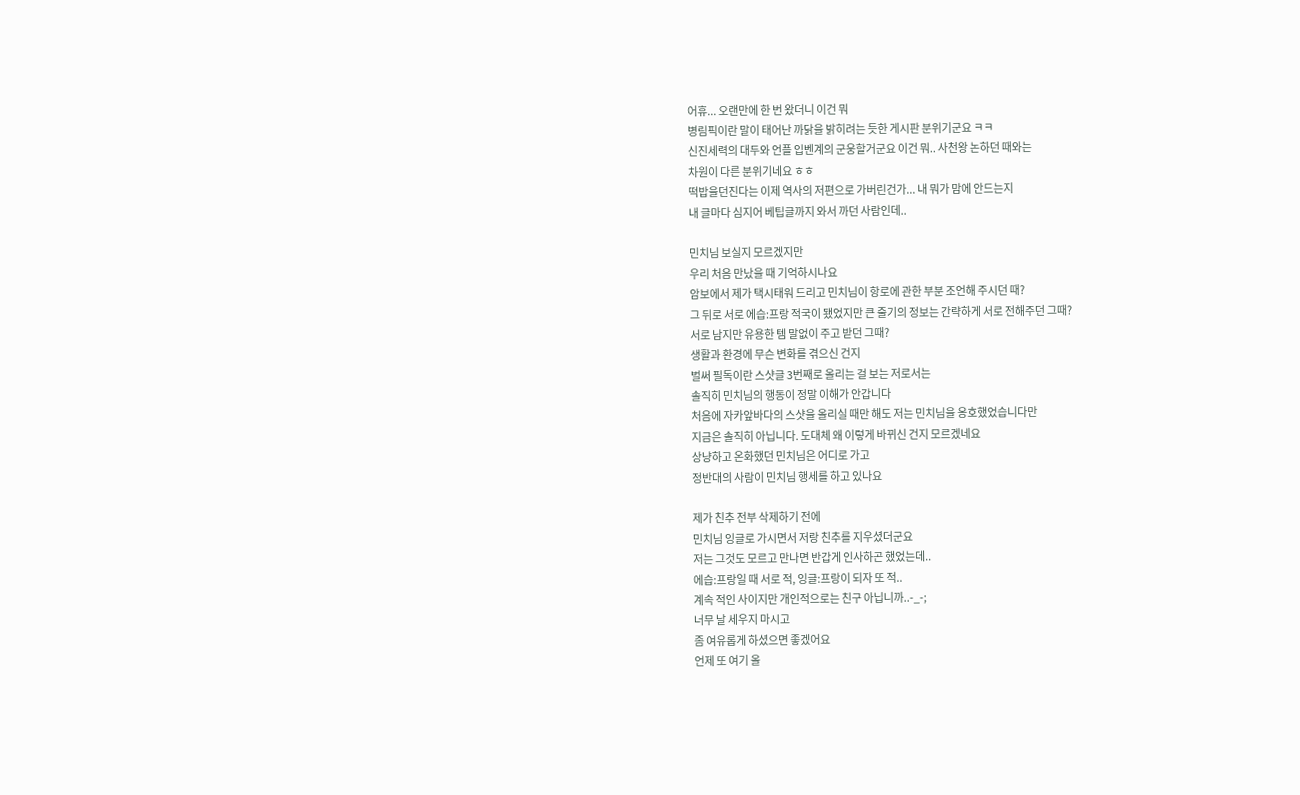어휴... 오랜만에 한 번 왔더니 이건 뭐
병림픽이란 말이 태어난 까닭을 밝히려는 듯한 게시판 분위기군요 ㅋㅋ
신진세력의 대두와 언플 입벤계의 군웅할거군요 이건 뭐.. 사천왕 논하던 때와는
차원이 다른 분위기네요 ㅎㅎ
떡밥을던진다는 이제 역사의 저편으로 가버린건가... 내 뭐가 맘에 안드는지
내 글마다 심지어 베팁글까지 와서 까던 사람인데..

민치님 보실지 모르겠지만
우리 처음 만났을 때 기억하시나요
암보에서 제가 택시태워 드리고 민치님이 항로에 관한 부분 조언해 주시던 때?
그 뒤로 서로 에습:프랑 적국이 됐었지만 큰 줄기의 정보는 간략하게 서로 전해주던 그때?
서로 남지만 유용한 템 말없이 주고 받던 그때?
생활과 환경에 무슨 변화를 겪으신 건지
벌써 필독이란 스샷글 3번째로 올리는 걸 보는 저로서는
솔직히 민치님의 행동이 정말 이해가 안갑니다
처음에 자카앞바다의 스샷을 올리실 때만 해도 저는 민치님을 옹호했었습니다만
지금은 솔직히 아닙니다. 도대체 왜 이렇게 바뀌신 건지 모르겠네요
상냥하고 온화했던 민치님은 어디로 가고
정반대의 사람이 민치님 행세를 하고 있나요

제가 친추 전부 삭제하기 전에
민치님 잉글로 가시면서 저랑 친추를 지우셨더군요
저는 그것도 모르고 만나면 반갑게 인사하곤 했었는데..
에습:프랑일 때 서로 적, 잉글:프랑이 되자 또 적..
계속 적인 사이지만 개인적으로는 친구 아닙니까..-_-;
너무 날 세우지 마시고
좀 여유롭게 하셨으면 좋겠어요
언제 또 여기 올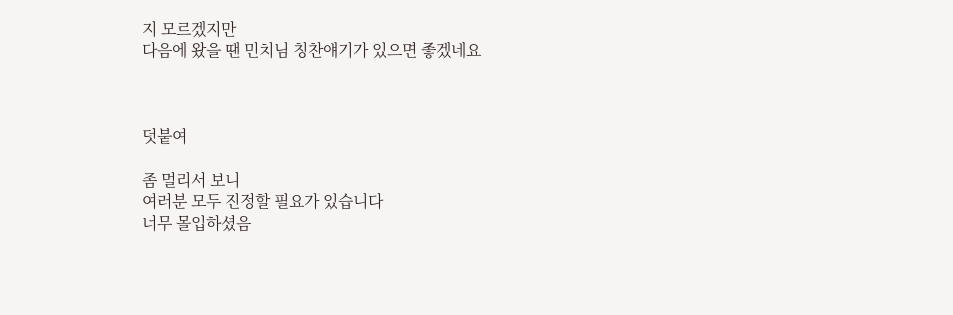지 모르겠지만
다음에 왔을 땐 민치님 칭찬얘기가 있으면 좋겠네요



덧붙여

좀 멀리서 보니
여러분 모두 진정할 필요가 있습니다
너무 몰입하셨음